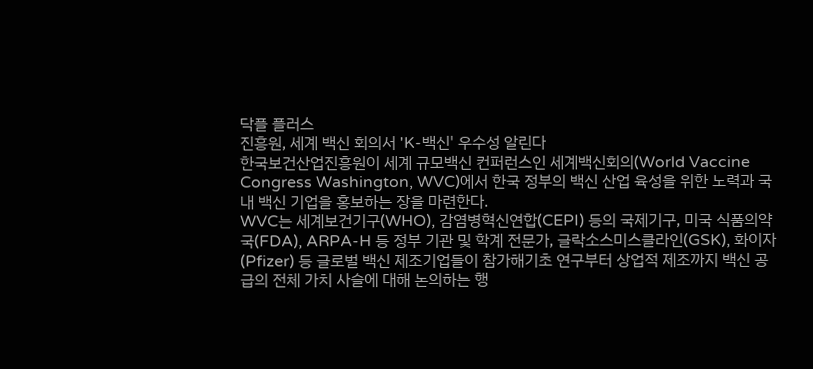닥플 플러스
진흥원, 세계 백신 회의서 'K-백신' 우수성 알린다
한국보건산업진흥원이 세계 규모백신 컨퍼런스인 세계백신회의(World Vaccine Congress Washington, WVC)에서 한국 정부의 백신 산업 육성을 위한 노력과 국내 백신 기업을 홍보하는 장을 마련한다.
WVC는 세계보건기구(WHO), 감염병혁신연합(CEPI) 등의 국제기구, 미국 식품의약국(FDA), ARPA-H 등 정부 기관 및 학계 전문가, 글락소스미스클라인(GSK), 화이자(Pfizer) 등 글로벌 백신 제조기업들이 참가해기초 연구부터 상업적 제조까지 백신 공급의 전체 가치 사슬에 대해 논의하는 행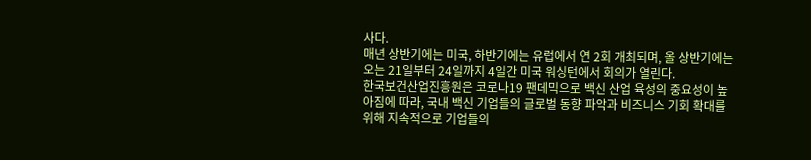사다.
매년 상반기에는 미국, 하반기에는 유럽에서 연 2회 개최되며, 올 상반기에는 오는 21일부터 24일까지 4일간 미국 워싱턴에서 회의가 열린다.
한국보건산업진흥원은 코로나19 팬데믹으로 백신 산업 육성의 중요성이 높아짐에 따라, 국내 백신 기업들의 글로벌 동향 파악과 비즈니스 기회 확대를 위해 지속적으로 기업들의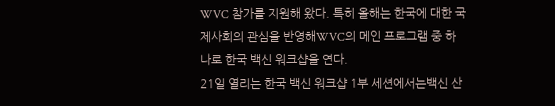WVC 참가를 지원해 왔다. 특히 올해는 한국에 대한 국제사회의 관심을 반영해WVC의 메인 프로그램 중 하나로 한국 백신 워크샵을 연다.
21일 열리는 한국 백신 워크샵 1부 세션에서는백신 산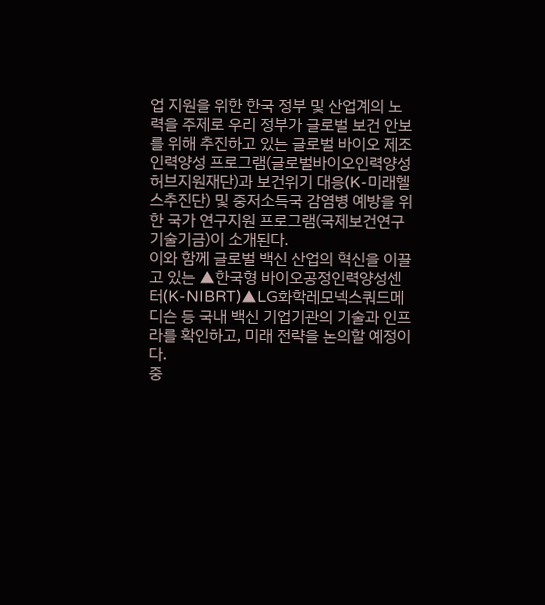업 지원을 위한 한국 정부 및 산업계의 노력을 주제로 우리 정부가 글로벌 보건 안보를 위해 추진하고 있는 글로벌 바이오 제조 인력양성 프로그램(글로벌바이오인력양성허브지원재단)과 보건위기 대응(K-미래헬스추진단) 및 중저소득국 감염병 예방을 위한 국가 연구지원 프로그램(국제보건연구기술기금)이 소개된다.
이와 함께 글로벌 백신 산업의 혁신을 이끌고 있는 ▲한국형 바이오공정인력양성센터(K-NIBRT)▲LG화학레모넥스쿼드메디슨 등 국내 백신 기업기관의 기술과 인프라를 확인하고, 미래 전략을 논의할 예정이다.
중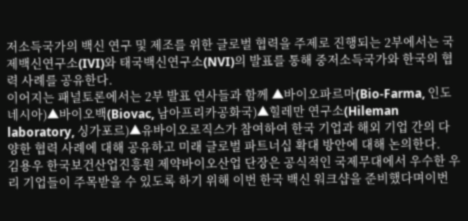저소득국가의 백신 연구 및 제조를 위한 글로벌 협력을 주제로 진행되는 2부에서는 국제백신연구소(IVI)와 태국백신연구소(NVI)의 발표를 통해 중저소득국가와 한국의 협력 사례를 공유한다.
이어지는 패널토론에서는 2부 발표 연사들과 함께 ▲바이오파르마(Bio-Farma, 인도네시아)▲바이오백(Biovac, 남아프리카공화국)▲힐레만 연구소(Hileman laboratory, 싱가포르)▲유바이오로직스가 참여하여 한국 기업과 해외 기업 간의 다양한 협력 사례에 대해 공유하고 미래 글로벌 파트너십 확대 방안에 대해 논의한다.
김용우 한국보건산업진흥원 제약바이오산업 단장은 공식적인 국제무대에서 우수한 우리 기업들이 주목받을 수 있도록 하기 위해 이번 한국 백신 워크샵을 준비했다며이번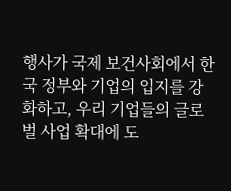행사가 국제 보건사회에서 한국 정부와 기업의 입지를 강화하고, 우리 기업들의 글로벌 사업 확대에 도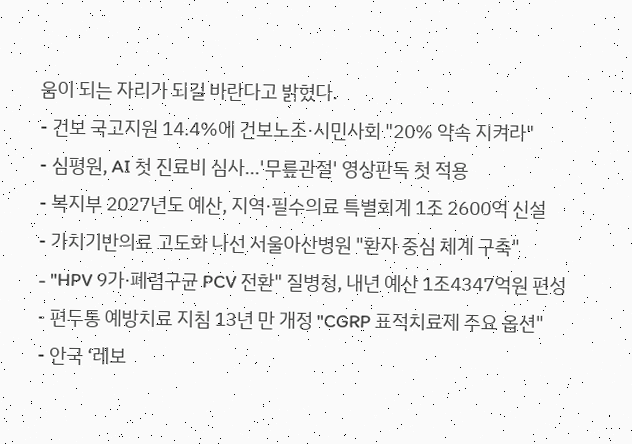움이 되는 자리가 되길 바란다고 밝혔다.
- 건보 국고지원 14.4%에 건보노조·시민사회 "20% 약속 지켜라"
- 심평원, AI 첫 진료비 심사...'무릎관절' 영상판독 첫 적용
- 복지부 2027년도 예산, 지역·필수의료 특별회계 1조 2600억 신설
- 가치기반의료 고도화 나선 서울아산병원 "환자 중심 체계 구축"
- "HPV 9가·폐렴구균 PCV 전환" 질병청, 내년 예산 1조4347억원 편성
- 편두통 예방치료 지침 13년 만 개정 "CGRP 표적치료제 주요 옵션"
- 안국 ‘레보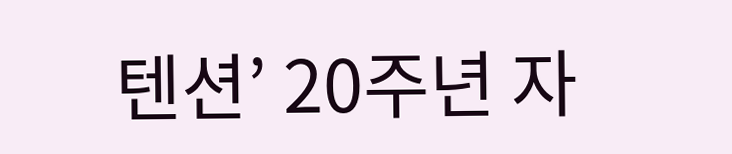텐션’ 20주년 자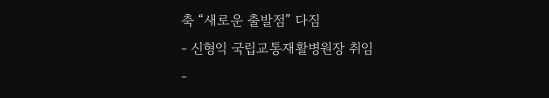축 “새로운 출발점” 다짐
- 신형익 국립교통재활병원장 취임
-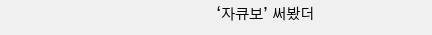‘자큐보’ 써봤더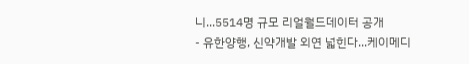니...5514명 규모 리얼월드데이터 공개
- 유한양행, 신약개발 외연 넓힌다...케이메디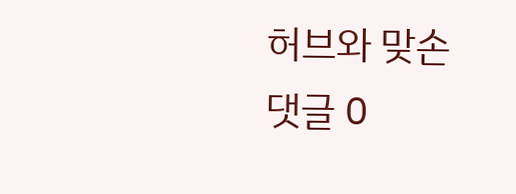허브와 맞손
댓글 0